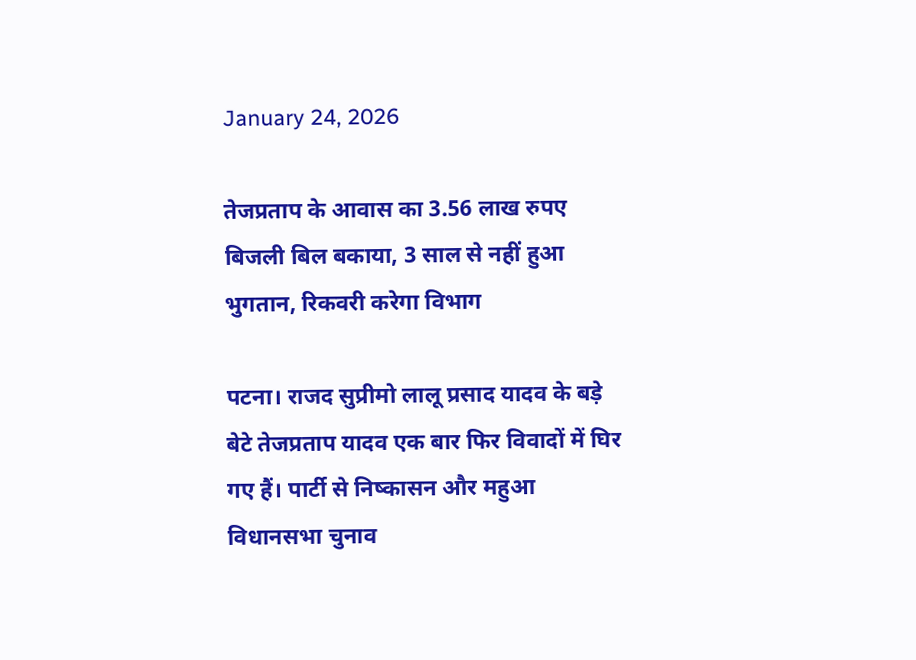January 24, 2026

तेजप्रताप के आवास का 3.56 लाख रुपए बिजली बिल बकाया, 3 साल से नहीं हुआ भुगतान, रिकवरी करेगा विभाग

पटना। राजद सुप्रीमो लालू प्रसाद यादव के बड़े बेटे तेजप्रताप यादव एक बार फिर विवादों में घिर गए हैं। पार्टी से निष्कासन और महुआ विधानसभा चुनाव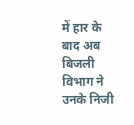में हार के बाद अब बिजली विभाग ने उनके निजी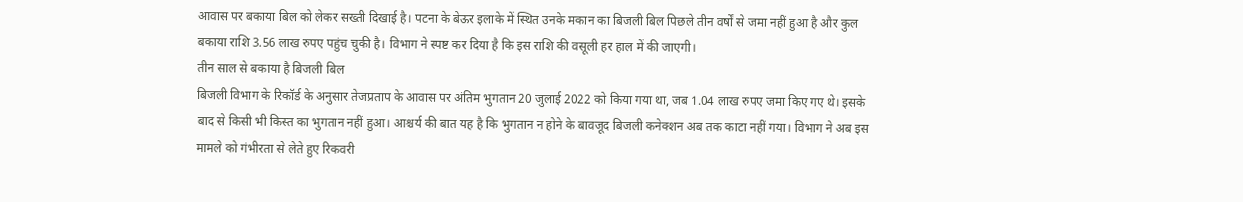आवास पर बकाया बिल को लेकर सख्ती दिखाई है। पटना के बेऊर इलाके में स्थित उनके मकान का बिजली बिल पिछले तीन वर्षों से जमा नहीं हुआ है और कुल बकाया राशि 3.56 लाख रुपए पहुंच चुकी है। विभाग ने स्पष्ट कर दिया है कि इस राशि की वसूली हर हाल में की जाएगी।
तीन साल से बकाया है बिजली बिल
बिजली विभाग के रिकॉर्ड के अनुसार तेजप्रताप के आवास पर अंतिम भुगतान 20 जुलाई 2022 को किया गया था, जब 1.04 लाख रुपए जमा किए गए थे। इसके बाद से किसी भी किस्त का भुगतान नहीं हुआ। आश्चर्य की बात यह है कि भुगतान न होने के बावजूद बिजली कनेक्शन अब तक काटा नहीं गया। विभाग ने अब इस मामले को गंभीरता से लेते हुए रिकवरी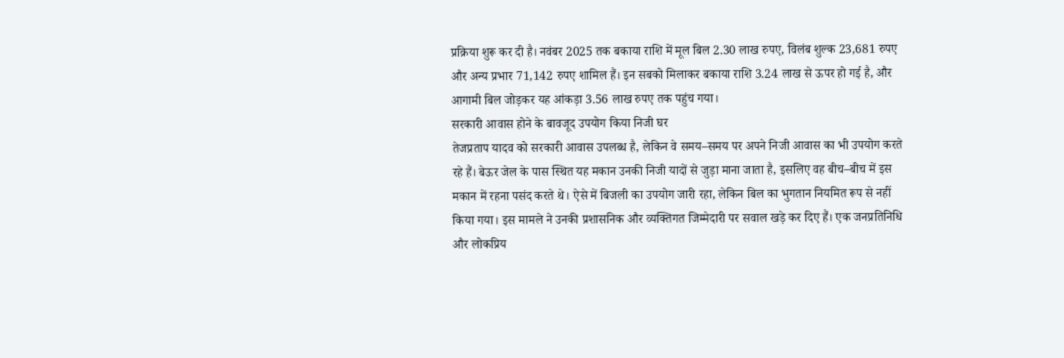प्रक्रिया शुरू कर दी है। नवंबर 2025 तक बकाया राशि में मूल बिल 2.30 लाख रुपए, विलंब शुल्क 23,681 रुपए और अन्य प्रभार 71,142 रुपए शामिल हैं। इन सबको मिलाकर बकाया राशि 3.24 लाख से ऊपर हो गई है, और आगामी बिल जोड़कर यह आंकड़ा 3.56 लाख रुपए तक पहुंच गया।
सरकारी आवास होने के बावजूद उपयोग किया निजी घर
तेजप्रताप यादव को सरकारी आवास उपलब्ध है, लेकिन वे समय–समय पर अपने निजी आवास का भी उपयोग करते रहे हैं। बेऊर जेल के पास स्थित यह मकान उनकी निजी यादों से जुड़ा माना जाता है, इसलिए वह बीच–बीच में इस मकान में रहना पसंद करते थे। ऐसे में बिजली का उपयोग जारी रहा, लेकिन बिल का भुगतान नियमित रूप से नहीं किया गया। इस मामले ने उनकी प्रशासनिक और व्यक्तिगत जिम्मेदारी पर सवाल खड़े कर दिए हैं। एक जनप्रतिनिधि और लोकप्रिय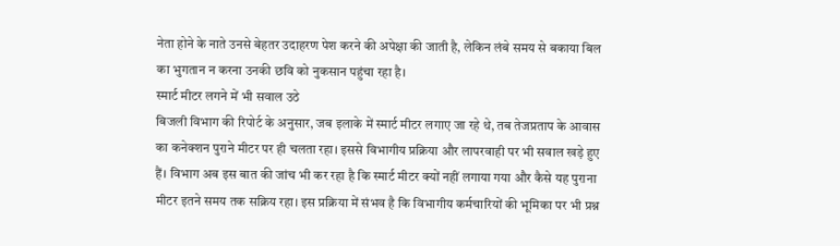नेता होने के नाते उनसे बेहतर उदाहरण पेश करने की अपेक्षा की जाती है, लेकिन लंबे समय से बकाया बिल का भुगतान न करना उनकी छवि को नुकसान पहुंचा रहा है।
स्मार्ट मीटर लगने में भी सवाल उठे
बिजली विभाग की रिपोर्ट के अनुसार, जब इलाके में स्मार्ट मीटर लगाए जा रहे थे, तब तेजप्रताप के आवास का कनेक्शन पुराने मीटर पर ही चलता रहा। इससे विभागीय प्रक्रिया और लापरवाही पर भी सवाल खड़े हुए हैं। विभाग अब इस बात की जांच भी कर रहा है कि स्मार्ट मीटर क्यों नहीं लगाया गया और कैसे यह पुराना मीटर इतने समय तक सक्रिय रहा। इस प्रक्रिया में संभव है कि विभागीय कर्मचारियों की भूमिका पर भी प्रश्न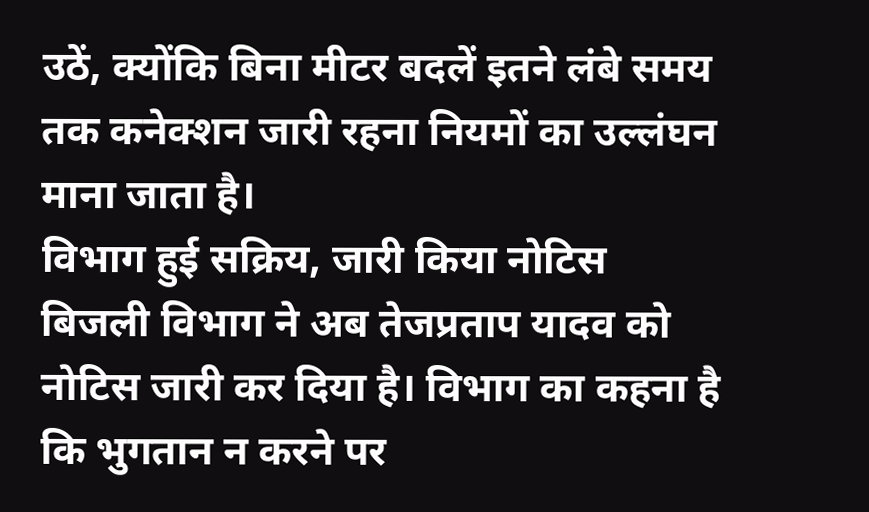उठें, क्योंकि बिना मीटर बदलें इतने लंबे समय तक कनेक्शन जारी रहना नियमों का उल्लंघन माना जाता है।
विभाग हुई सक्रिय, जारी किया नोटिस
बिजली विभाग ने अब तेजप्रताप यादव को नोटिस जारी कर दिया है। विभाग का कहना है कि भुगतान न करने पर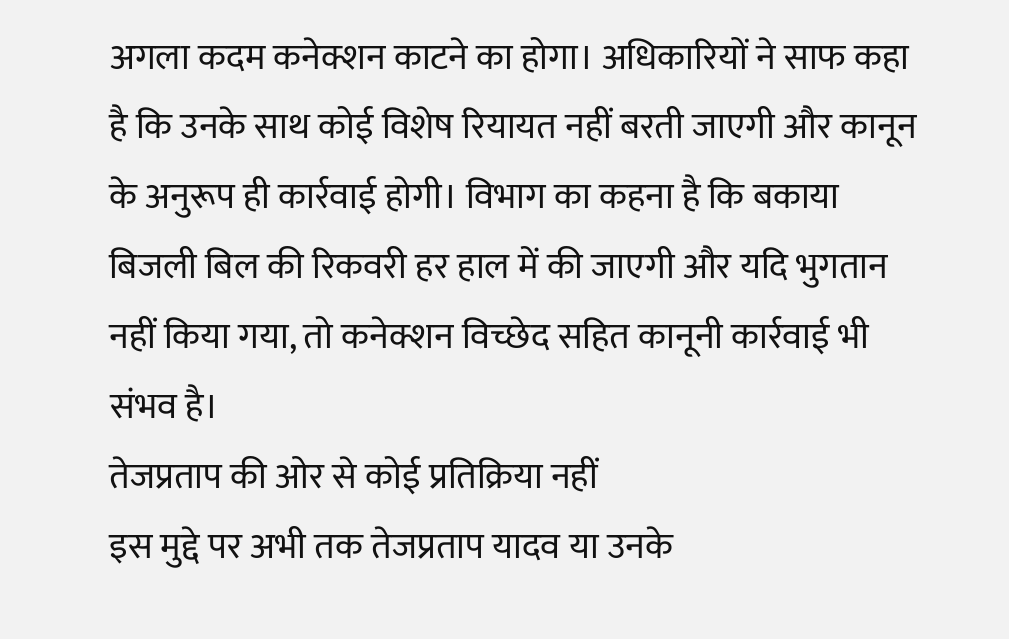अगला कदम कनेक्शन काटने का होगा। अधिकारियों ने साफ कहा है कि उनके साथ कोई विशेष रियायत नहीं बरती जाएगी और कानून के अनुरूप ही कार्रवाई होगी। विभाग का कहना है कि बकाया बिजली बिल की रिकवरी हर हाल में की जाएगी और यदि भुगतान नहीं किया गया, तो कनेक्शन विच्छेद सहित कानूनी कार्रवाई भी संभव है।
तेजप्रताप की ओर से कोई प्रतिक्रिया नहीं
इस मुद्दे पर अभी तक तेजप्रताप यादव या उनके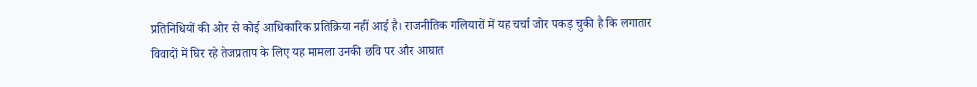प्रतिनिधियों की ओर से कोई आधिकारिक प्रतिक्रिया नहीं आई है। राजनीतिक गलियारों में यह चर्चा जोर पकड़ चुकी है कि लगातार विवादों में घिर रहे तेजप्रताप के लिए यह मामला उनकी छवि पर और आघात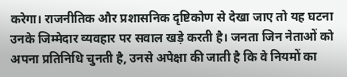करेगा। राजनीतिक और प्रशासनिक दृष्टिकोण से देखा जाए तो यह घटना उनके जिम्मेदार व्यवहार पर सवाल खड़े करती है। जनता जिन नेताओं को अपना प्रतिनिधि चुनती है, उनसे अपेक्षा की जाती है कि वे नियमों का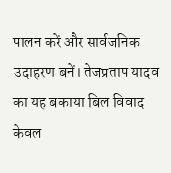पालन करें और सार्वजनिक उदाहरण बनें। तेजप्रताप यादव का यह बकाया बिल विवाद केवल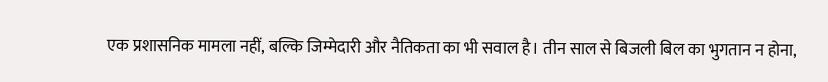एक प्रशासनिक मामला नहीं, बल्कि जिम्मेदारी और नैतिकता का भी सवाल है। तीन साल से बिजली बिल का भुगतान न होना,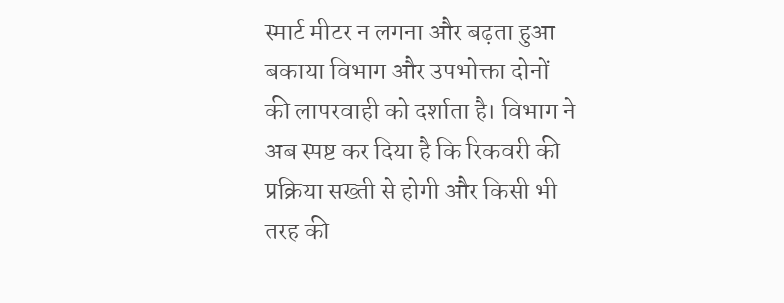स्मार्ट मीटर न लगना और बढ़ता हुआ बकाया विभाग और उपभोक्ता दोनों की लापरवाही को दर्शाता है। विभाग ने अब स्पष्ट कर दिया है कि रिकवरी की प्रक्रिया सख्ती से होगी और किसी भी तरह की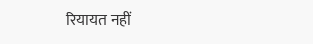रियायत नहीं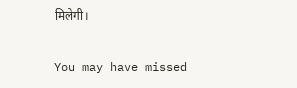मिलेगी।

You may have missed